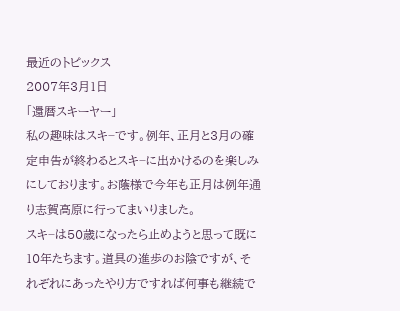最近のトピックス
2007年3月1日
「還暦スキーヤー」
私の趣味はスキ−です。例年、正月と3月の確定申告が終わるとスキ−に出かけるのを楽しみにしております。お蔭様で今年も正月は例年通り志賀高原に行ってまいりました。
スキ−は50歳になったら止めようと思って既に10年たちます。道具の進歩のお陰ですが、それぞれにあったやり方ですれば何事も継続で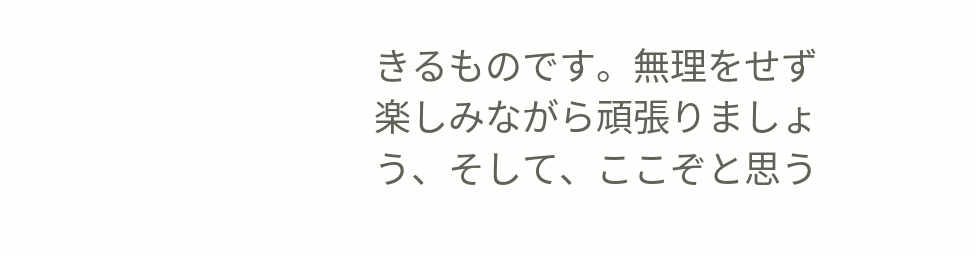きるものです。無理をせず楽しみながら頑張りましょう、そして、ここぞと思う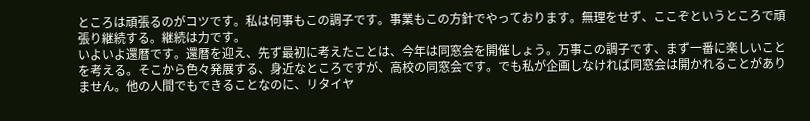ところは頑張るのがコツです。私は何事もこの調子です。事業もこの方針でやっております。無理をせず、ここぞというところで頑張り継続する。継続は力です。
いよいよ還暦です。還暦を迎え、先ず最初に考えたことは、今年は同窓会を開催しょう。万事この調子です、まず一番に楽しいことを考える。そこから色々発展する、身近なところですが、高校の同窓会です。でも私が企画しなければ同窓会は開かれることがありません。他の人間でもできることなのに、リタイヤ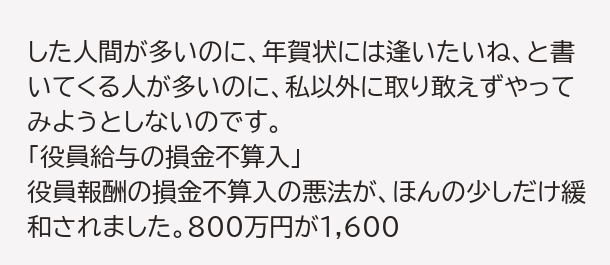した人間が多いのに、年賀状には逢いたいね、と書いてくる人が多いのに、私以外に取り敢えずやってみようとしないのです。
「役員給与の損金不算入」
役員報酬の損金不算入の悪法が、ほんの少しだけ緩和されました。800万円が1,600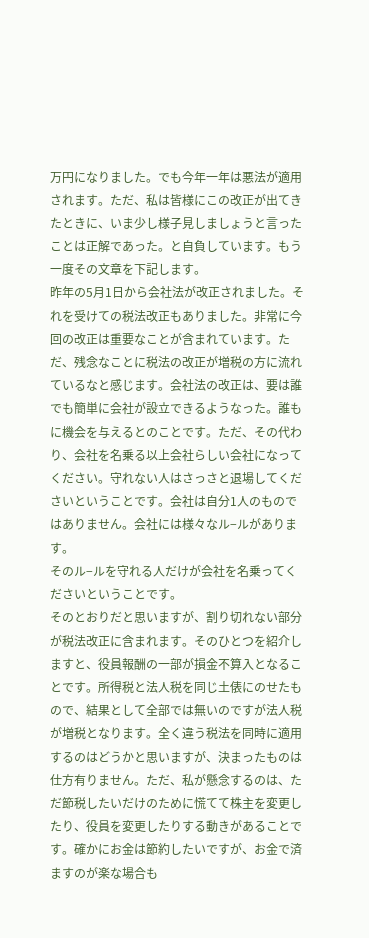万円になりました。でも今年一年は悪法が適用されます。ただ、私は皆様にこの改正が出てきたときに、いま少し様子見しましょうと言ったことは正解であった。と自負しています。もう一度その文章を下記します。
昨年の5月1日から会社法が改正されました。それを受けての税法改正もありました。非常に今回の改正は重要なことが含まれています。ただ、残念なことに税法の改正が増税の方に流れているなと感じます。会社法の改正は、要は誰でも簡単に会社が設立できるようなった。誰もに機会を与えるとのことです。ただ、その代わり、会社を名乗る以上会社らしい会社になってください。守れない人はさっさと退場してくださいということです。会社は自分1人のものではありません。会社には様々なル−ルがあります。
そのル−ルを守れる人だけが会社を名乗ってくださいということです。
そのとおりだと思いますが、割り切れない部分が税法改正に含まれます。そのひとつを紹介しますと、役員報酬の一部が損金不算入となることです。所得税と法人税を同じ土俵にのせたもので、結果として全部では無いのですが法人税が増税となります。全く違う税法を同時に適用するのはどうかと思いますが、決まったものは仕方有りません。ただ、私が懸念するのは、ただ節税したいだけのために慌てて株主を変更したり、役員を変更したりする動きがあることです。確かにお金は節約したいですが、お金で済ますのが楽な場合も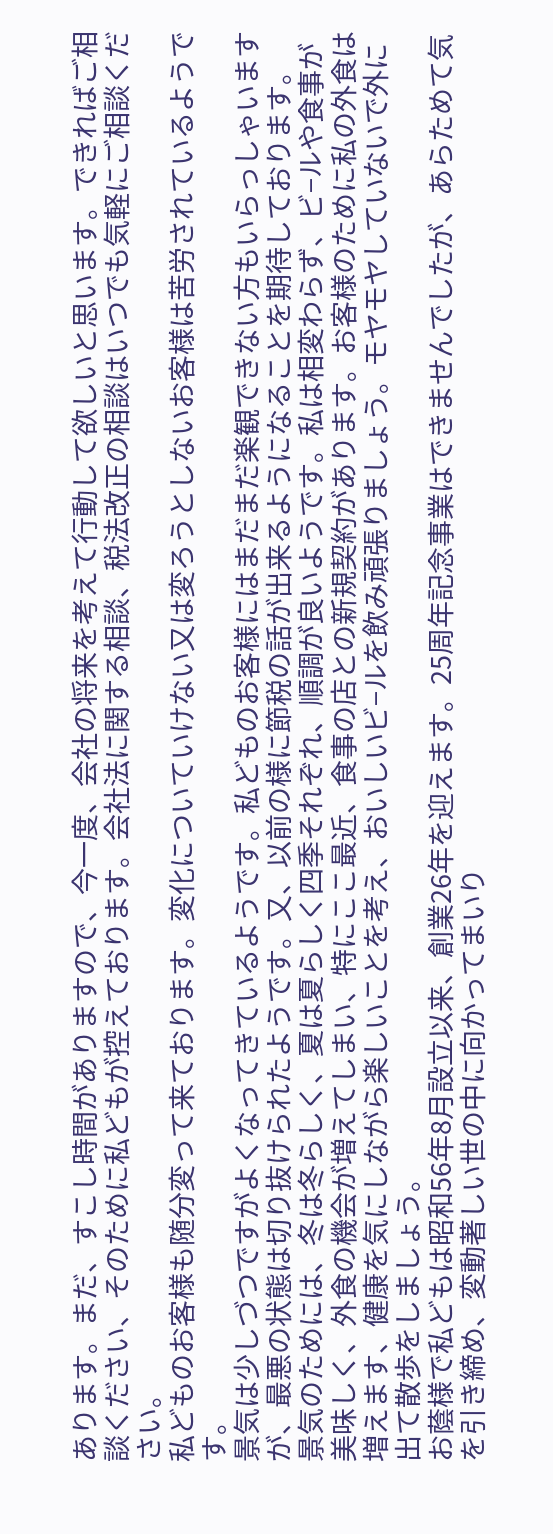あります。まだ、すこし時間がありますので、今一度、会社の将来を考えて行動して欲しいと思います。できればご相談ください、そのために私どもが控えております。会社法に関する相談、税法改正の相談はいつでも気軽にご相談ください。
私どものお客様も随分変って来ております。変化についていけない又は変ろうとしないお客様は苦労されているようです。
景気は少しづつですがよくなってきているようです。私どものお客様にはまだまだ楽観できない方もいらっしゃいますが、最悪の状態は切り抜けられたようです。又、以前の様に節税の話が出来るようになることを期待しております。
景気のためには、冬は冬らしく、夏は夏らしく四季それぞれ、順調が良いようです。私は相変わらず、ビ−ルや食事が美味しく、外食の機会が増えてしまい、特にここ最近、食事の店との新規契約があります。お客様のために私の外食は増えます、健康を気にしながら楽しいことを考え、おいしいビ−ルを飲み頑張りましょう。モヤモヤしていないで外に出て散歩をしましょう。
お蔭様で私どもは昭和56年8月設立以来、創業26年を迎えます。25周年記念事業はできませんでしたが、あらためて気を引き締め、変動著しい世の中に向かってまいり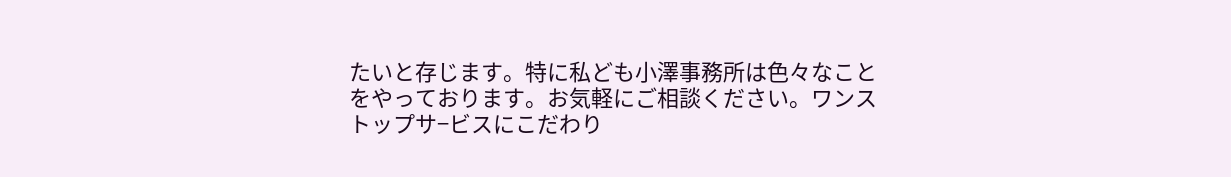たいと存じます。特に私ども小澤事務所は色々なことをやっております。お気軽にご相談ください。ワンストップサ−ビスにこだわり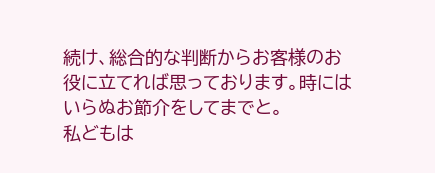続け、総合的な判断からお客様のお役に立てれば思っております。時にはいらぬお節介をしてまでと。
私どもは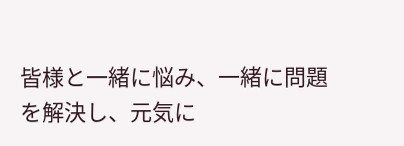皆様と一緒に悩み、一緒に問題を解決し、元気に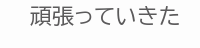頑張っていきた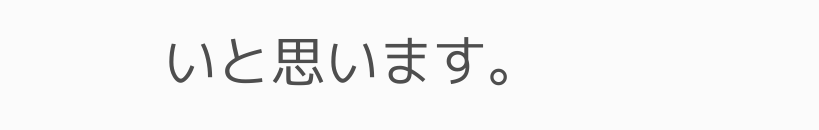いと思います。